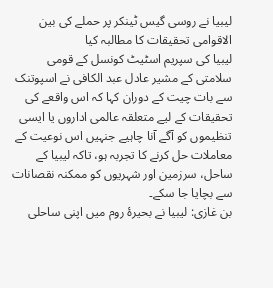لیبیا نے روسی گیس ٹینکر پر حملے کی بین الاقوامی تحقیقات کا مطالبہ کیا
لیبیا کی سپریم اسٹیٹ کونسل کے قومی سلامتی کے مشیر عادل عبد الکافی نے اسپوتنک سے بات چیت کے دوران کہا کہ اس واقعے کی تحقیقات کے لیے متعلقہ عالمی اداروں یا ایسی تنظیموں کو آگے آنا چاہیے جنہیں اس نوعیت کے معاملات حل کرنے کا تجربہ ہو، تاکہ لیبیا کے ساحل، سرزمین اور شہریوں کو ممکنہ نقصانات سے بچایا جا سکے۔
بن غازی: لیبیا نے بحیرۂ روم میں اپنی ساحلی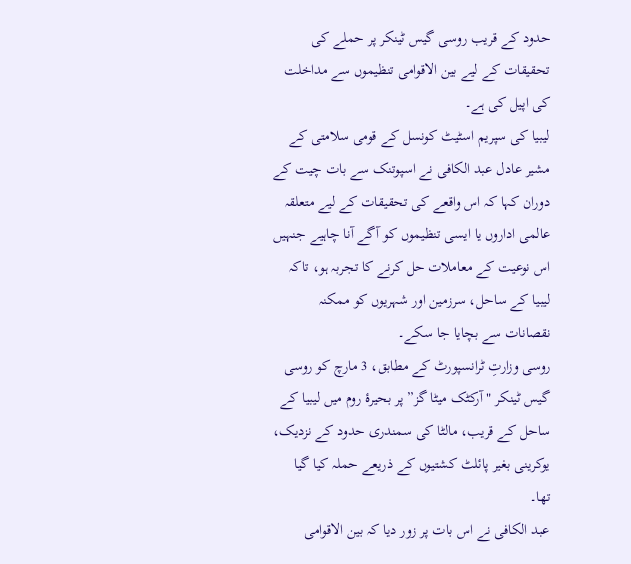حدود کے قریب روسی گیس ٹینکر پر حملے کی تحقیقات کے لیے بین الاقوامی تنظیموں سے مداخلت کی اپیل کی ہے۔
لیبیا کی سپریم اسٹیٹ کونسل کے قومی سلامتی کے مشیر عادل عبد الکافی نے اسپوتنک سے بات چیت کے دوران کہا کہ اس واقعے کی تحقیقات کے لیے متعلقہ عالمی اداروں یا ایسی تنظیموں کو آگے آنا چاہیے جنہیں اس نوعیت کے معاملات حل کرنے کا تجربہ ہو، تاکہ لیبیا کے ساحل، سرزمین اور شہریوں کو ممکنہ نقصانات سے بچایا جا سکے۔
روسی وزارتِ ٹرانسپورٹ کے مطابق، 3 مارچ کو روسی گیس ٹینکر "آرکٹک میٹا گز” پر بحیرۂ روم میں لیبیا کے ساحل کے قریب، مالٹا کی سمندری حدود کے نزدیک، یوکرینی بغیر پائلٹ کشتیوں کے ذریعے حملہ کیا گیا تھا۔
عبد الکافی نے اس بات پر زور دیا کہ بین الاقوامی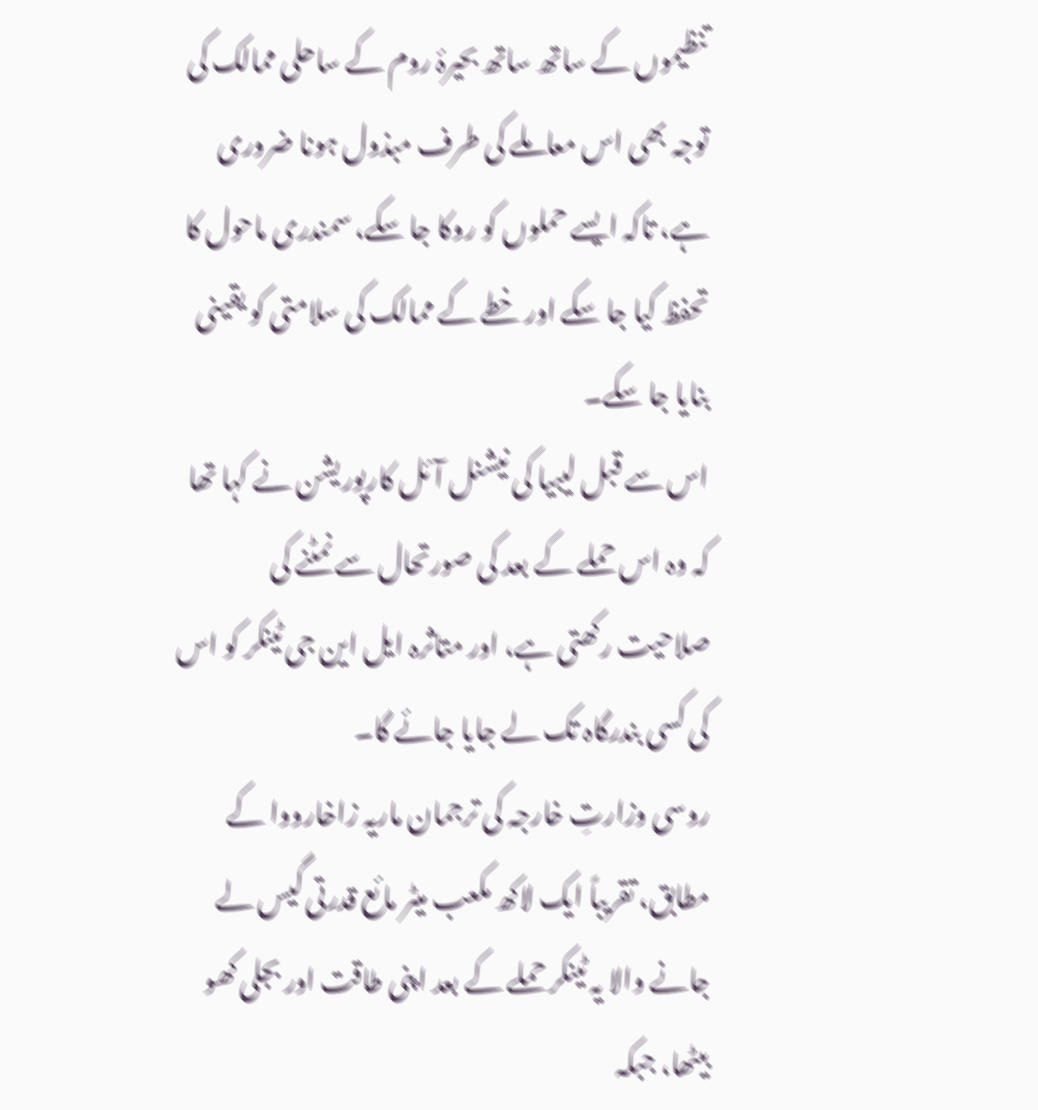تنظیموں کے ساتھ ساتھ بحیرۂ روم کے ساحلی ممالک کی توجہ بھی اس معاملے کی طرف مبذول ہونا ضروری ہے، تاکہ ایسے حملوں کو روکا جا سکے، سمندری ماحول کا تحفظ کیا جا سکے اور خطے کے ممالک کی سلامتی کو یقینی بنایا جا سکے۔
اس سے قبل لیبیا کی نیشنل آئل کارپوریشن نے کہا تھا کہ وہ اس حملے کے بعد کی صورتحال سے نمٹنے کی صلاحیت رکھتی ہے، اور متاثرہ ایل این جی ٹینکر کو اس کی کسی بندرگاہ تک لے جایا جائے گا۔
روسی وزارتِ خارجہ کی ترجمان ماریہ زاخارووا کے مطابق، تقریباً ایک لاکھ مکعب میٹر مائع قدرتی گیس لے جانے والا یہ ٹینکر حملے کے بعد اپنی طاقت اور بجلی کھو بیٹھا، جبکہ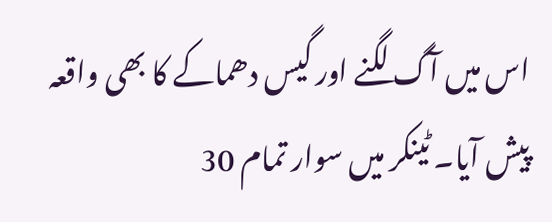اس میں آگ لگنے اور گیس دھماکے کا بھی واقعہ پیش آیا۔ ٹینکر میں سوار تمام 30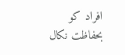افراد کو بحفاظت نکال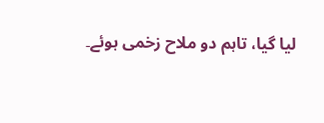لیا گیا، تاہم دو ملاح زخمی ہوئے۔